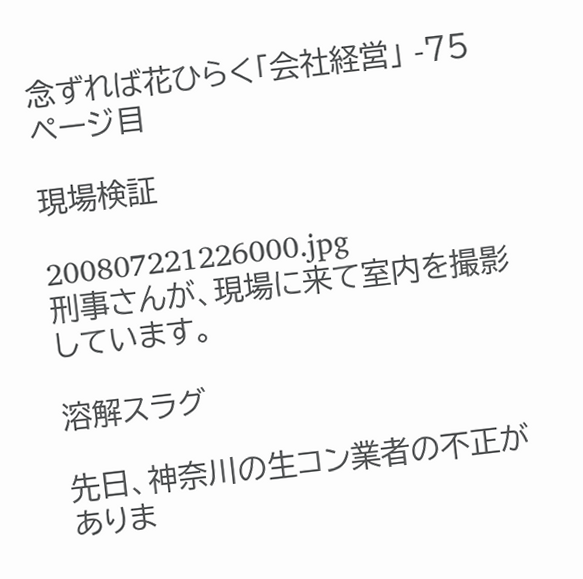念ずれば花ひらく「会社経営」 -75ページ目

現場検証

200807221226000.jpg
刑事さんが、現場に来て室内を撮影しています。

溶解スラグ

先日、神奈川の生コン業者の不正がありま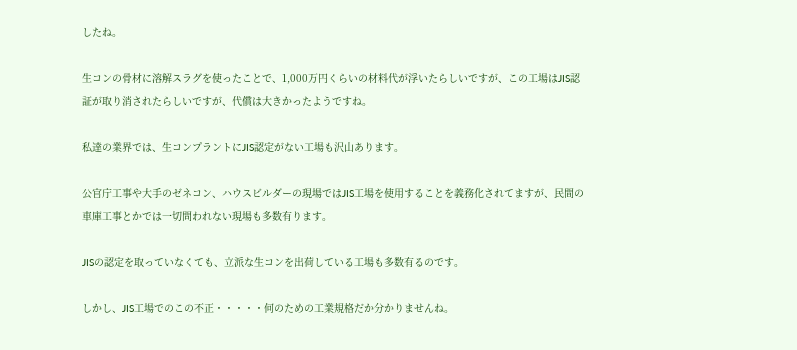したね。

生コンの骨材に溶解スラグを使ったことで、1,000万円くらいの材料代が浮いたらしいですが、この工場はJIS認証が取り消されたらしいですが、代償は大きかったようですね。

私達の業界では、生コンプラントにJIS認定がない工場も沢山あります。

公官庁工事や大手のゼネコン、ハウスビルダーの現場ではJIS工場を使用することを義務化されてますが、民間の車庫工事とかでは一切問われない現場も多数有ります。

JISの認定を取っていなくても、立派な生コンを出荷している工場も多数有るのです。

しかし、JIS工場でのこの不正・・・・・何のための工業規格だか分かりませんね。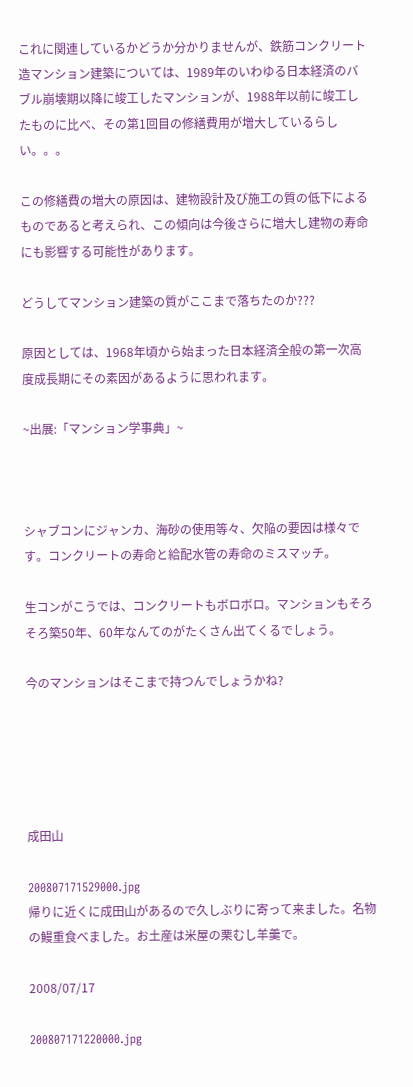これに関連しているかどうか分かりませんが、鉄筋コンクリート造マンション建築については、1989年のいわゆる日本経済のバブル崩壊期以降に竣工したマンションが、1988年以前に竣工したものに比べ、その第1回目の修繕費用が増大しているらしい。。。

この修繕費の増大の原因は、建物設計及び施工の質の低下によるものであると考えられ、この傾向は今後さらに増大し建物の寿命にも影響する可能性があります。

どうしてマンション建築の質がここまで落ちたのか???

原因としては、1968年頃から始まった日本経済全般の第一次高度成長期にその素因があるように思われます。

~出展:「マンション学事典」~



シャブコンにジャンカ、海砂の使用等々、欠陥の要因は様々です。コンクリートの寿命と給配水管の寿命のミスマッチ。

生コンがこうでは、コンクリートもボロボロ。マンションもそろそろ築50年、60年なんてのがたくさん出てくるでしょう。

今のマンションはそこまで持つんでしょうかね?





成田山

200807171529000.jpg
帰りに近くに成田山があるので久しぶりに寄って来ました。名物の鰻重食べました。お土産は米屋の栗むし羊羹で。

2008/07/17

200807171220000.jpg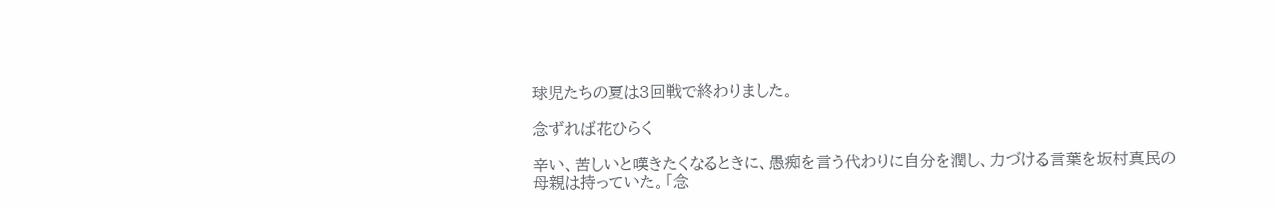球児たちの夏は3回戦で終わりました。

念ずれば花ひらく

辛い、苦しいと嘆きたくなるときに、愚痴を言う代わりに自分を潤し、力づける言葉を坂村真民の母親は持っていた。「念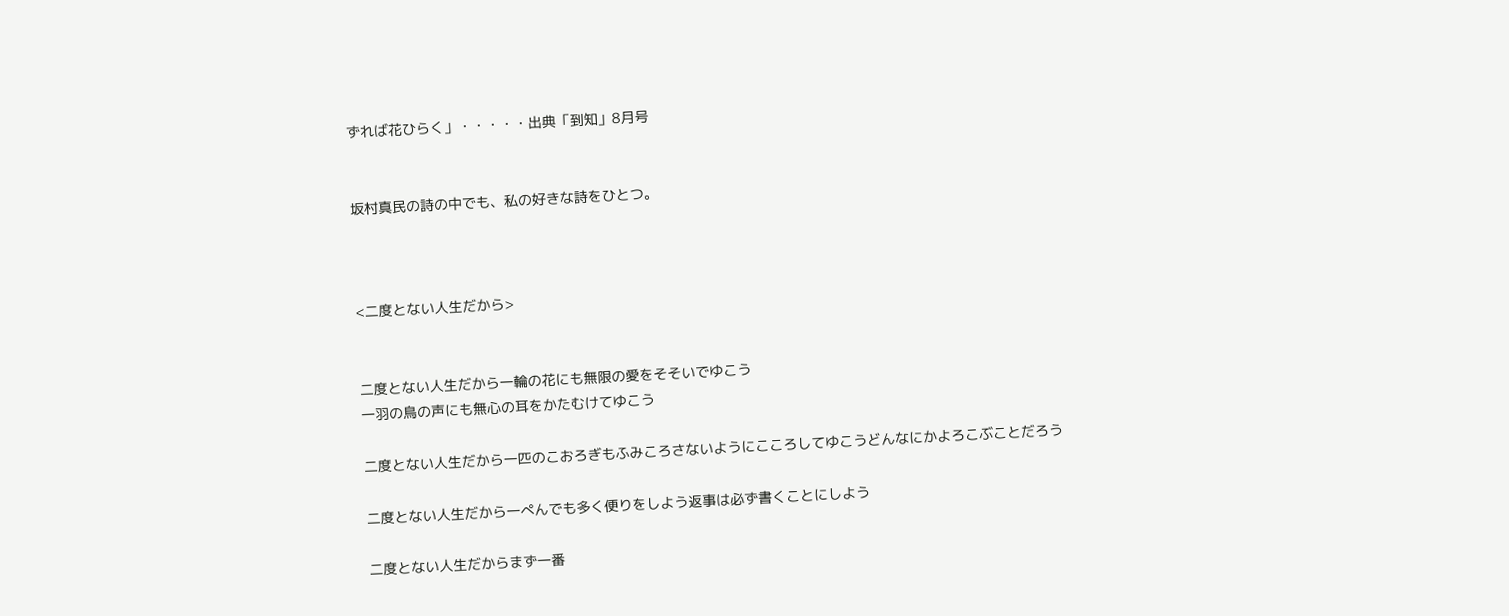ずれば花ひらく」・・・・・出典「到知」8月号


坂村真民の詩の中でも、私の好きな詩をひとつ。



<二度とない人生だから>


二度とない人生だから一輪の花にも無限の愛をそそいでゆこう
一羽の鳥の声にも無心の耳をかたむけてゆこう

二度とない人生だから一匹のこおろぎもふみころさないようにこころしてゆこうどんなにかよろこぶことだろう

二度とない人生だから一ぺんでも多く便りをしよう返事は必ず書くことにしよう

二度とない人生だからまず一番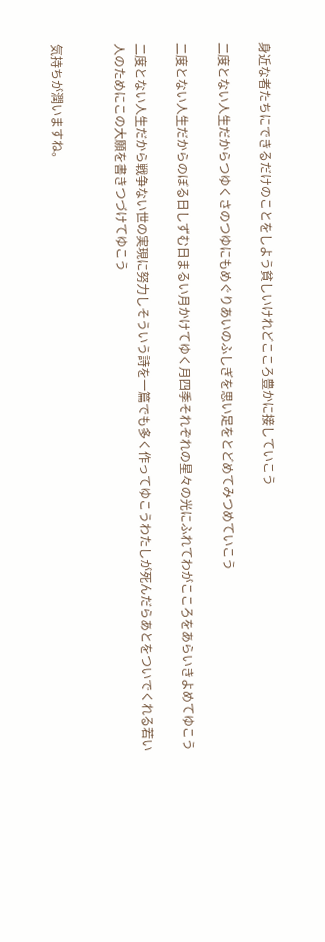身近な者たちにできるだけのことをしよう貧しいけれどこころ豊かに接していこう

二度とない人生だからつゆくさのつゆにもめぐりあいのふしぎを思い足をとどめてみつめていこう

二度とない人生だからのぼる日しずむ日まるい月かけてゆく月四季それぞれの星々の光にふれてわがこころをあらいきよめてゆこう

二度とない人生だから戦争ない世の実現に努力しそういう詩を一篇でも多く作ってゆこうわたしが死んだらあとをついでくれる若い人のためにこの大願を書きつづけてゆこう


気持ちが潤いますね。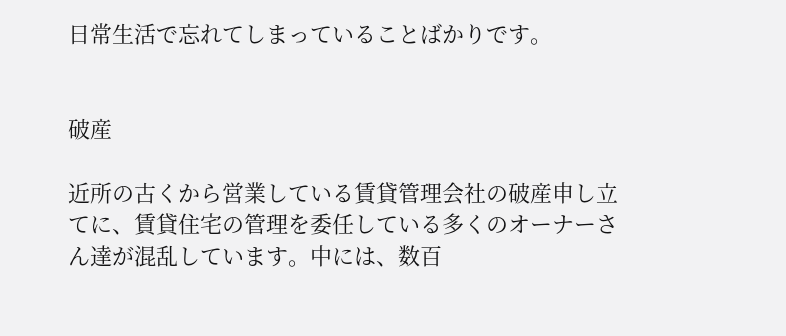日常生活で忘れてしまっていることばかりです。


破産

近所の古くから営業している賃貸管理会社の破産申し立てに、賃貸住宅の管理を委任している多くのオーナーさん達が混乱しています。中には、数百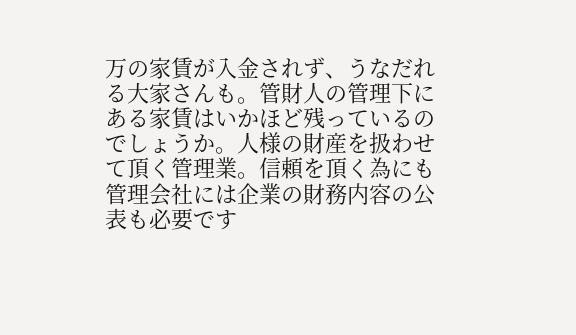万の家賃が入金されず、うなだれる大家さんも。管財人の管理下にある家賃はいかほど残っているのでしょうか。人様の財産を扱わせて頂く管理業。信頼を頂く為にも管理会社には企業の財務内容の公表も必要です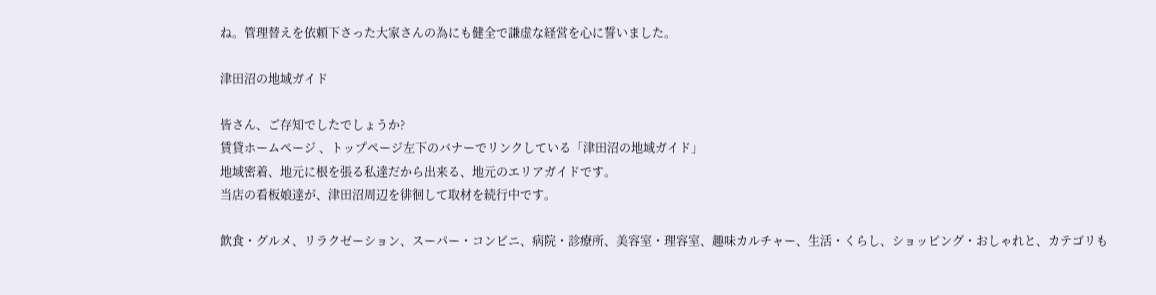ね。管理替えを依頼下さった大家さんの為にも健全で謙虚な経営を心に誓いました。

津田沼の地域ガイド

皆さん、ご存知でしたでしょうか?
賃貸ホームページ 、トップページ左下のバナーでリンクしている「津田沼の地域ガイド」
地域密着、地元に根を張る私達だから出来る、地元のエリアガイドです。
当店の看板娘達が、津田沼周辺を徘徊して取材を続行中です。

飲食・グルメ、リラクゼーション、スーパー・コンビニ、病院・診療所、美容室・理容室、趣味カルチャー、生活・くらし、ショッピング・おしゃれと、カテゴリも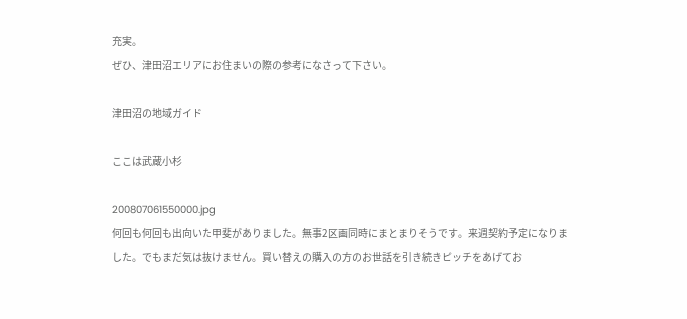充実。
ぜひ、津田沼エリアにお住まいの際の参考になさって下さい。

津田沼の地域ガイド

ここは武蔵小杉

200807061550000.jpg
何回も何回も出向いた甲斐がありました。無事2区画同時にまとまりそうです。来週契約予定になりました。でもまだ気は抜けません。買い替えの購入の方のお世話を引き続きピッチをあげてお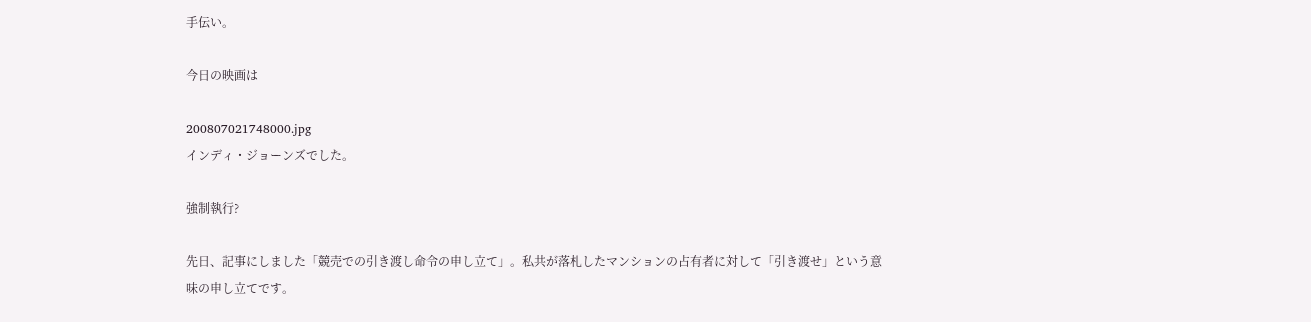手伝い。

今日の映画は

200807021748000.jpg
インディ・ジョーンズでした。

強制執行?

先日、記事にしました「競売での引き渡し命令の申し立て」。私共が落札したマンションの占有者に対して「引き渡せ」という意味の申し立てです。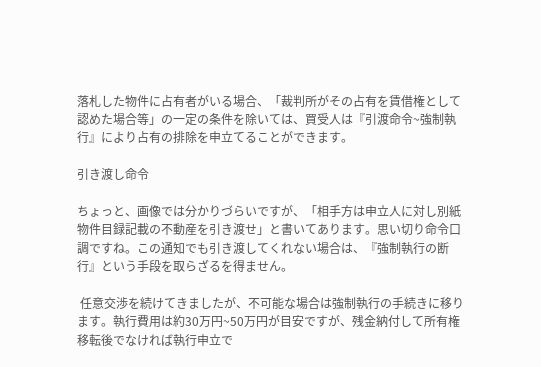落札した物件に占有者がいる場合、「裁判所がその占有を賃借権として認めた場合等」の一定の条件を除いては、買受人は『引渡命令~強制執行』により占有の排除を申立てることができます。

引き渡し命令

ちょっと、画像では分かりづらいですが、「相手方は申立人に対し別紙物件目録記載の不動産を引き渡せ」と書いてあります。思い切り命令口調ですね。この通知でも引き渡してくれない場合は、『強制執行の断行』という手段を取らざるを得ません。

 任意交渉を続けてきましたが、不可能な場合は強制執行の手続きに移ります。執行費用は約30万円~50万円が目安ですが、残金納付して所有権移転後でなければ執行申立で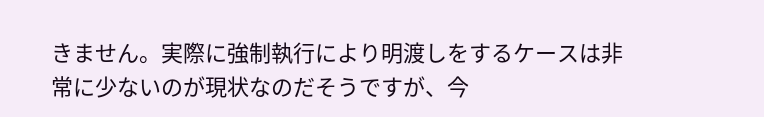きません。実際に強制執行により明渡しをするケースは非常に少ないのが現状なのだそうですが、今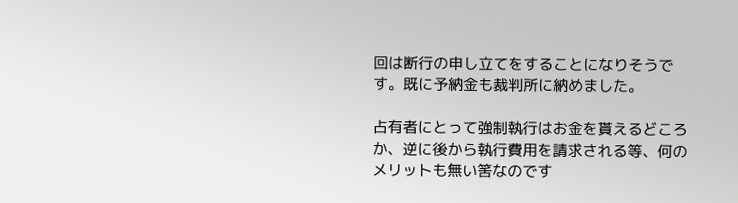回は断行の申し立てをすることになりそうです。既に予納金も裁判所に納めました。

占有者にとって強制執行はお金を貰えるどころか、逆に後から執行費用を請求される等、何のメリットも無い筈なのです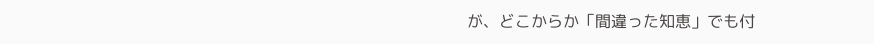が、どこからか「間違った知恵」でも付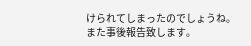けられてしまったのでしょうね。また事後報告致します。